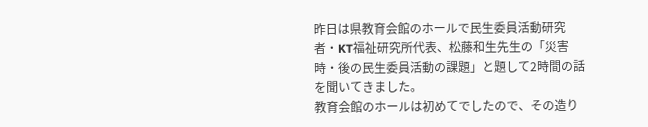昨日は県教育会館のホールで民生委員活動研究者・KT福祉研究所代表、松藤和生先生の「災害時・後の民生委員活動の課題」と題して2時間の話を聞いてきました。
教育会館のホールは初めてでしたので、その造り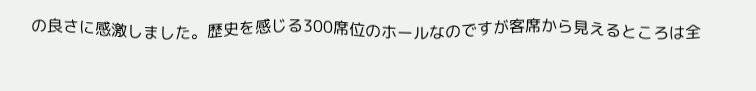の良さに感激しました。歴史を感じる300席位のホールなのですが客席から見えるところは全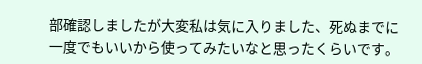部確認しましたが大変私は気に入りました、死ぬまでに一度でもいいから使ってみたいなと思ったくらいです。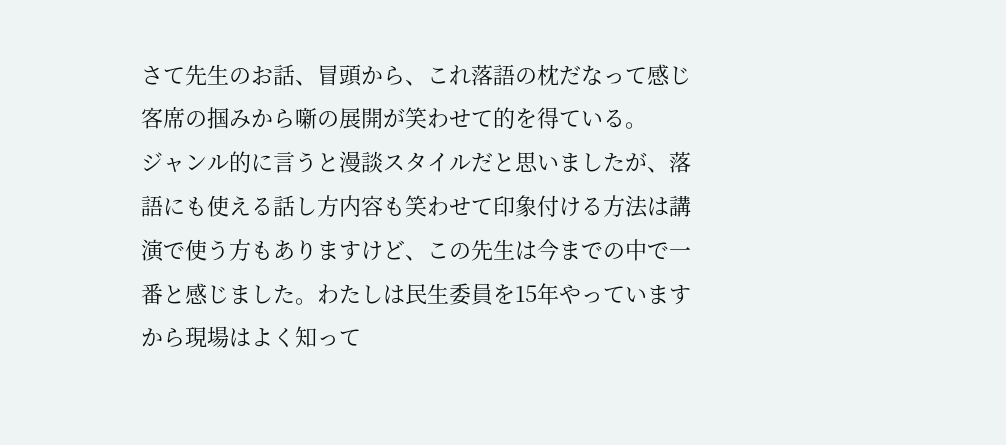さて先生のお話、冒頭から、これ落語の枕だなって感じ客席の掴みから噺の展開が笑わせて的を得ている。
ジャンル的に言うと漫談スタイルだと思いましたが、落語にも使える話し方内容も笑わせて印象付ける方法は講演で使う方もありますけど、この先生は今までの中で一番と感じました。わたしは民生委員を15年やっていますから現場はよく知って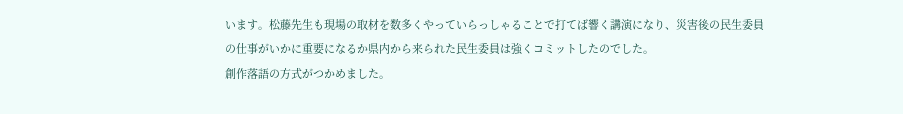います。松藤先生も現場の取材を数多くやっていらっしゃることで打てば響く講演になり、災害後の民生委員の仕事がいかに重要になるか県内から来られた民生委員は強くコミットしたのでした。
創作落語の方式がつかめました。